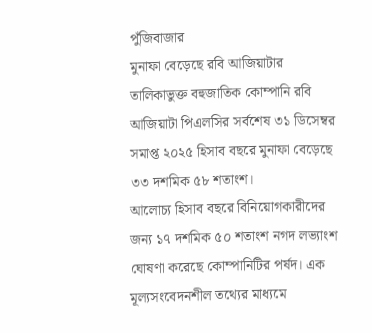পুঁজিবাজার
মুনাফা বেড়েছে রবি আজিয়াটার
তালিকাভুক্ত বহুজাতিক কোম্পানি রবি আজিয়াটা পিএলসির সর্বশেষ ৩১ ডিসেম্বর সমাপ্ত ২০২৫ হিসাব বছরে মুনাফা বেড়েছে ৩৩ দশমিক ৫৮ শতাংশ।
আলোচ্য হিসাব বছরে বিনিয়োগকারীদের জন্য ১৭ দশমিক ৫০ শতাংশ নগদ লভ্যাংশ ঘোষণা করেছে কোম্পানিটির পর্ষদ। এক মূল্যসংবেদনশীল তথ্যের মাধ্যমে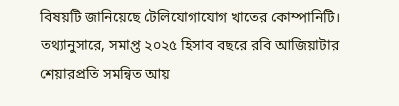বিষয়টি জানিয়েছে টেলিযোগাযোগ খাতের কোম্পানিটি।
তথ্যানুসারে, সমাপ্ত ২০২৫ হিসাব বছরে রবি আজিয়াটার শেয়ারপ্রতি সমন্বিত আয়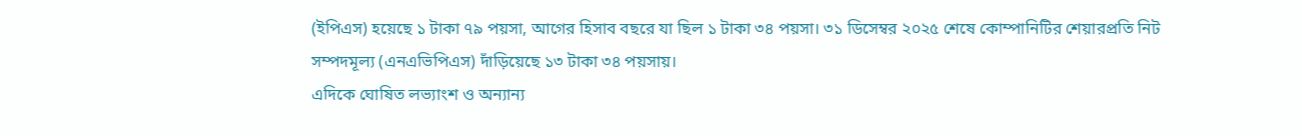(ইপিএস) হয়েছে ১ টাকা ৭৯ পয়সা, আগের হিসাব বছরে যা ছিল ১ টাকা ৩৪ পয়সা। ৩১ ডিসেম্বর ২০২৫ শেষে কোম্পানিটির শেয়ারপ্রতি নিট সম্পদমূল্য (এনএভিপিএস) দাঁড়িয়েছে ১৩ টাকা ৩৪ পয়সায়।
এদিকে ঘোষিত লভ্যাংশ ও অন্যান্য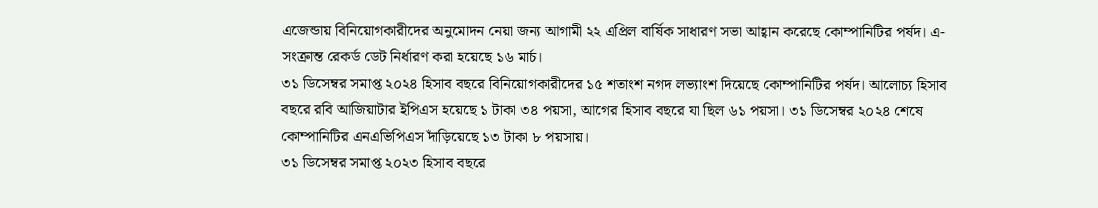এজেন্ডায় বিনিয়োগকারীদের অনুমোদন নেয়া জন্য আগামী ২২ এপ্রিল বার্ষিক সাধারণ সভা আহ্বান করেছে কোম্পানিটির পর্ষদ। এ-সংক্রান্ত রেকর্ড ডেট নির্ধারণ করা হয়েছে ১৬ মার্চ।
৩১ ডিসেম্বর সমাপ্ত ২০২৪ হিসাব বছরে বিনিয়োগকারীদের ১৫ শতাংশ নগদ লভ্যাংশ দিয়েছে কোম্পানিটির পর্ষদ। আলোচ্য হিসাব বছরে রবি আজিয়াটার ইপিএস হয়েছে ১ টাকা ৩৪ পয়সা, আগের হিসাব বছরে যা ছিল ৬১ পয়সা। ৩১ ডিসেম্বর ২০২৪ শেষে কোম্পানিটির এনএভিপিএস দাঁড়িয়েছে ১৩ টাকা ৮ পয়সায়।
৩১ ডিসেম্বর সমাপ্ত ২০২৩ হিসাব বছরে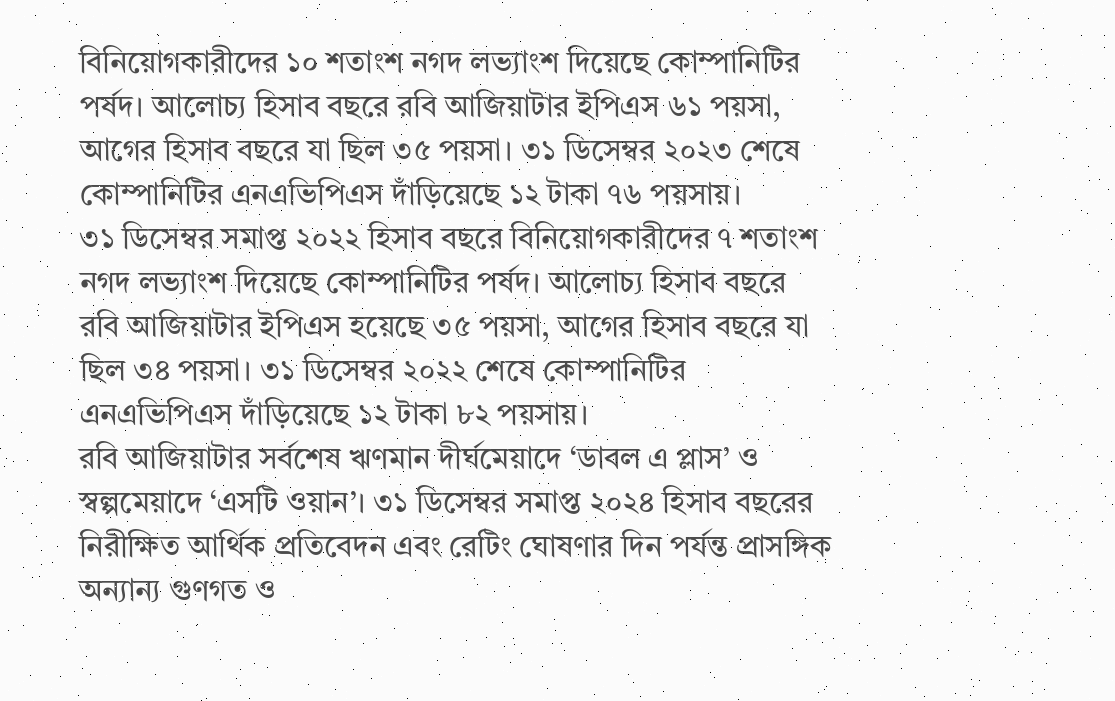বিনিয়োগকারীদের ১০ শতাংশ নগদ লভ্যাংশ দিয়েছে কোম্পানিটির পর্ষদ। আলোচ্য হিসাব বছরে রবি আজিয়াটার ইপিএস ৬১ পয়সা, আগের হিসাব বছরে যা ছিল ৩৫ পয়সা। ৩১ ডিসেম্বর ২০২৩ শেষে কোম্পানিটির এনএভিপিএস দাঁড়িয়েছে ১২ টাকা ৭৬ পয়সায়।
৩১ ডিসেম্বর সমাপ্ত ২০২২ হিসাব বছরে বিনিয়োগকারীদের ৭ শতাংশ নগদ লভ্যাংশ দিয়েছে কোম্পানিটির পর্ষদ। আলোচ্য হিসাব বছরে রবি আজিয়াটার ইপিএস হয়েছে ৩৫ পয়সা, আগের হিসাব বছরে যা ছিল ৩৪ পয়সা। ৩১ ডিসেম্বর ২০২২ শেষে কোম্পানিটির এনএভিপিএস দাঁড়িয়েছে ১২ টাকা ৮২ পয়সায়।
রবি আজিয়াটার সর্বশেষ ঋণমান দীর্ঘমেয়াদে ‘ডাবল এ প্লাস’ ও স্বল্পমেয়াদে ‘এসটি ওয়ান’। ৩১ ডিসেম্বর সমাপ্ত ২০২৪ হিসাব বছরের নিরীক্ষিত আর্থিক প্রতিবেদন এবং রেটিং ঘোষণার দিন পর্যন্ত প্রাসঙ্গিক অন্যান্য গুণগত ও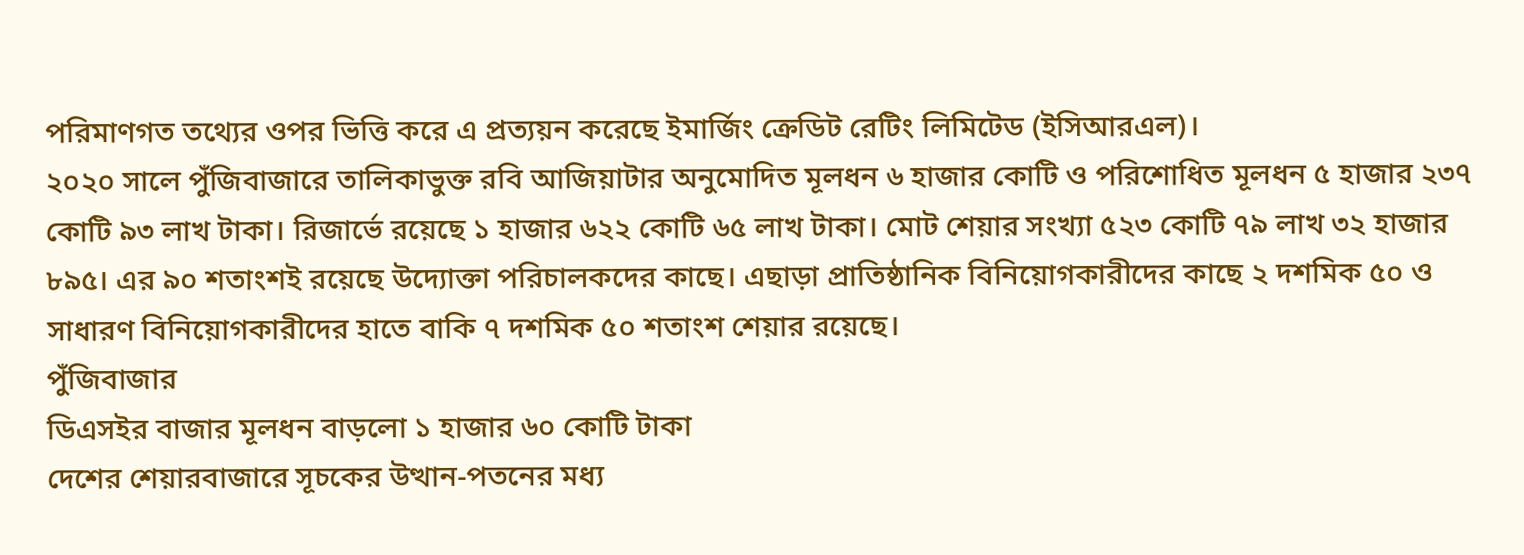পরিমাণগত তথ্যের ওপর ভিত্তি করে এ প্রত্যয়ন করেছে ইমার্জিং ক্রেডিট রেটিং লিমিটেড (ইসিআরএল)।
২০২০ সালে পুঁজিবাজারে তালিকাভুক্ত রবি আজিয়াটার অনুমোদিত মূলধন ৬ হাজার কোটি ও পরিশোধিত মূলধন ৫ হাজার ২৩৭ কোটি ৯৩ লাখ টাকা। রিজার্ভে রয়েছে ১ হাজার ৬২২ কোটি ৬৫ লাখ টাকা। মোট শেয়ার সংখ্যা ৫২৩ কোটি ৭৯ লাখ ৩২ হাজার ৮৯৫। এর ৯০ শতাংশই রয়েছে উদ্যোক্তা পরিচালকদের কাছে। এছাড়া প্রাতিষ্ঠানিক বিনিয়োগকারীদের কাছে ২ দশমিক ৫০ ও সাধারণ বিনিয়োগকারীদের হাতে বাকি ৭ দশমিক ৫০ শতাংশ শেয়ার রয়েছে।
পুঁজিবাজার
ডিএসইর বাজার মূলধন বাড়লো ১ হাজার ৬০ কোটি টাকা
দেশের শেয়ারবাজারে সূচকের উত্থান-পতনের মধ্য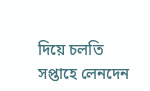দিয়ে চলতি সপ্তাহে লেনদেন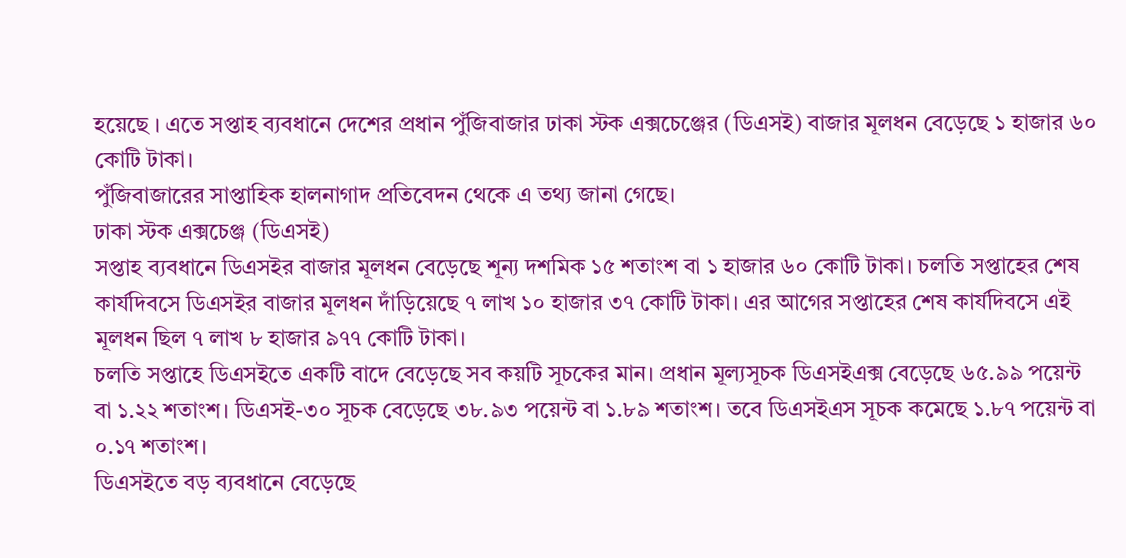হয়েছে । এতে সপ্তাহ ব্যবধানে দেশের প্রধান পুঁজিবাজার ঢাকা স্টক এক্সচেঞ্জের (ডিএসই) বাজার মূলধন বেড়েছে ১ হাজার ৬০ কোটি টাকা।
পুঁজিবাজারের সাপ্তাহিক হালনাগাদ প্রতিবেদন থেকে এ তথ্য জানা গেছে।
ঢাকা স্টক এক্সচেঞ্জ (ডিএসই)
সপ্তাহ ব্যবধানে ডিএসইর বাজার মূলধন বেড়েছে শূন্য দশমিক ১৫ শতাংশ বা ১ হাজার ৬০ কোটি টাকা। চলতি সপ্তাহের শেষ কার্যদিবসে ডিএসইর বাজার মূলধন দাঁড়িয়েছে ৭ লাখ ১০ হাজার ৩৭ কোটি টাকা। এর আগের সপ্তাহের শেষ কার্যদিবসে এই মূলধন ছিল ৭ লাখ ৮ হাজার ৯৭৭ কোটি টাকা।
চলতি সপ্তাহে ডিএসইতে একটি বাদে বেড়েছে সব কয়টি সূচকের মান। প্রধান মূল্যসূচক ডিএসইএক্স বেড়েছে ৬৫.৯৯ পয়েন্ট বা ১.২২ শতাংশ। ডিএসই-৩০ সূচক বেড়েছে ৩৮.৯৩ পয়েন্ট বা ১.৮৯ শতাংশ। তবে ডিএসইএস সূচক কমেছে ১.৮৭ পয়েন্ট বা ০.১৭ শতাংশ।
ডিএসইতে বড় ব্যবধানে বেড়েছে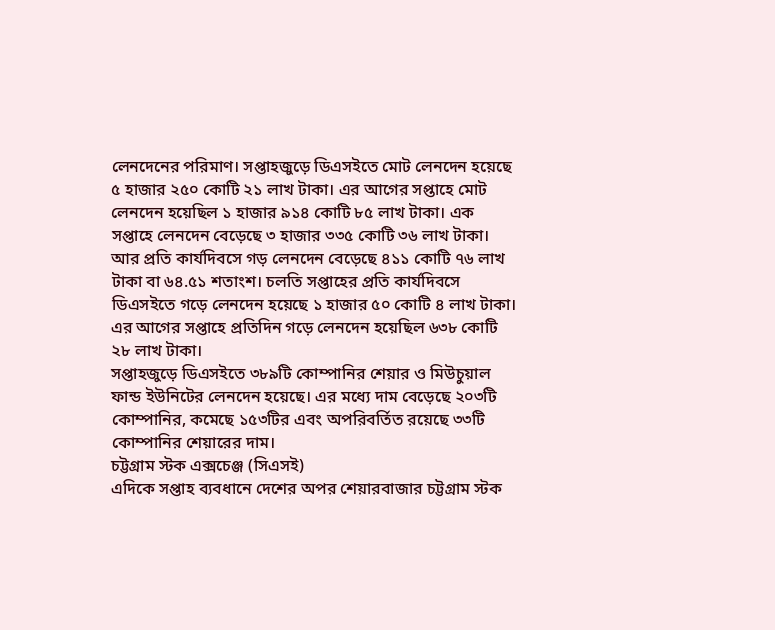লেনদেনের পরিমাণ। সপ্তাহজুড়ে ডিএসইতে মোট লেনদেন হয়েছে ৫ হাজার ২৫০ কোটি ২১ লাখ টাকা। এর আগের সপ্তাহে মোট লেনদেন হয়েছিল ১ হাজার ৯১৪ কোটি ৮৫ লাখ টাকা। এক সপ্তাহে লেনদেন বেড়েছে ৩ হাজার ৩৩৫ কোটি ৩৬ লাখ টাকা।
আর প্রতি কার্যদিবসে গড় লেনদেন বেড়েছে ৪১১ কোটি ৭৬ লাখ টাকা বা ৬৪.৫১ শতাংশ। চলতি সপ্তাহের প্রতি কার্যদিবসে ডিএসইতে গড়ে লেনদেন হয়েছে ১ হাজার ৫০ কোটি ৪ লাখ টাকা। এর আগের সপ্তাহে প্রতিদিন গড়ে লেনদেন হয়েছিল ৬৩৮ কোটি ২৮ লাখ টাকা।
সপ্তাহজুড়ে ডিএসইতে ৩৮৯টি কোম্পানির শেয়ার ও মিউচুয়াল ফান্ড ইউনিটের লেনদেন হয়েছে। এর মধ্যে দাম বেড়েছে ২০৩টি কোম্পানির, কমেছে ১৫৩টির এবং অপরিবর্তিত রয়েছে ৩৩টি কোম্পানির শেয়ারের দাম।
চট্টগ্রাম স্টক এক্সচেঞ্জ (সিএসই)
এদিকে সপ্তাহ ব্যবধানে দেশের অপর শেয়ারবাজার চট্টগ্রাম স্টক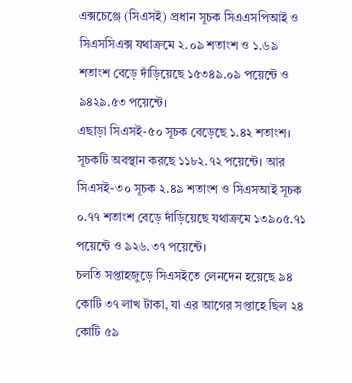এক্সচেঞ্জে (সিএসই) প্রধান সূচক সিএএসপিআই ও সিএসসিএক্স যথাক্রমে ২.০৯ শতাংশ ও ১.৬৯ শতাংশ বেড়ে দাঁড়িয়েছে ১৫৩৪৯.০৯ পয়েন্টে ও ৯৪২৯.৫৩ পয়েন্টে।
এছাড়া সিএসই-৫০ সূচক বেড়েছে ১.৪২ শতাংশ। সূচকটি অবস্থান করছে ১১৮২.৭২ পয়েন্টে। আর সিএসই-৩০ সূচক ২.৪৯ শতাংশ ও সিএসআই সূচক ০.৭৭ শতাংশ বেড়ে দাঁড়িয়েছে যথাক্রমে ১৩৯০৫.৭১ পয়েন্টে ও ৯২৬.৩৭ পয়েন্টে।
চলতি সপ্তাহজুড়ে সিএসইতে লেনদেন হয়েছে ৯৪ কোটি ৩৭ লাখ টাকা, যা এর আগের সপ্তাহে ছিল ২৪ কোটি ৫৯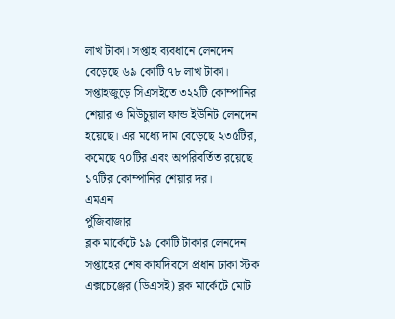লাখ টাকা। সপ্তাহ ব্যবধানে লেনদেন বেড়েছে ৬৯ কোটি ৭৮ লাখ টাকা।
সপ্তাহজুড়ে সিএসইতে ৩২২টি কোম্পানির শেয়ার ও মিউচুয়াল ফান্ড ইউনিট লেনদেন হয়েছে। এর মধ্যে দাম বেড়েছে ২৩৫টির, কমেছে ৭০টির এবং অপরিবর্তিত রয়েছে ১৭টির কোম্পানির শেয়ার দর।
এমএন
পুঁজিবাজার
ব্লক মার্কেটে ১৯ কোটি টাকার লেনদেন
সপ্তাহের শেষ কার্যদিবসে প্রধান ঢাকা স্টক এক্সচেঞ্জের (ডিএসই) ব্লক মার্কেটে মোট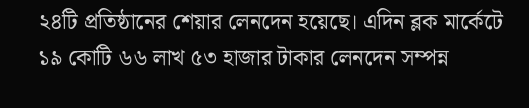২৪টি প্রতিষ্ঠানের শেয়ার লেনদেন হয়েছে। এদিন ব্লক মার্কেটে ১৯ কোটি ৬৬ লাখ ৫৩ হাজার টাকার লেনদেন সম্পন্ন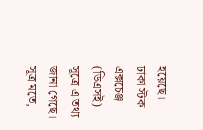হয়েছে।
ঢাকা স্টক এক্সচেঞ্জ (ডিএসই) সূত্রে এ তথ্য জানা গেছে।
সূত্র মতে,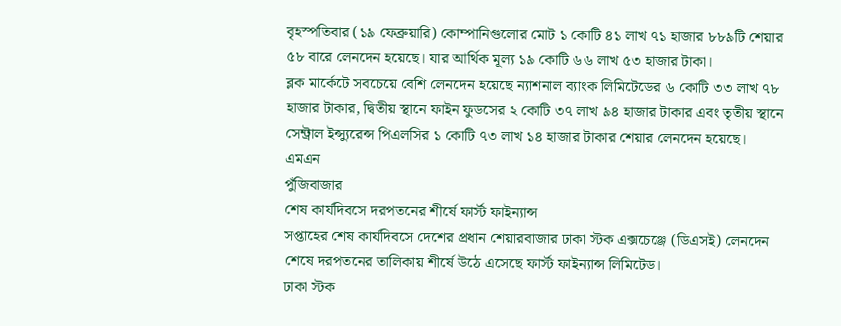বৃহস্পতিবার (১৯ ফেব্রুয়ারি) কোম্পানিগুলোর মোট ১ কোটি ৪১ লাখ ৭১ হাজার ৮৮৯টি শেয়ার ৫৮ বারে লেনদেন হয়েছে। যার আর্থিক মূল্য ১৯ কোটি ৬৬ লাখ ৫৩ হাজার টাকা।
ব্লক মার্কেটে সবচেয়ে বেশি লেনদেন হয়েছে ন্যাশনাল ব্যাংক লিমিটেডের ৬ কোটি ৩৩ লাখ ৭৮ হাজার টাকার, দ্বিতীয় স্থানে ফাইন ফুডসের ২ কোটি ৩৭ লাখ ৯৪ হাজার টাকার এবং তৃতীয় স্থানে সেন্ট্রাল ইন্স্যুরেন্স পিএলসির ১ কোটি ৭৩ লাখ ১৪ হাজার টাকার শেয়ার লেনদেন হয়েছে।
এমএন
পুঁজিবাজার
শেষ কার্যদিবসে দরপতনের শীর্ষে ফার্স্ট ফাইন্যান্স
সপ্তাহের শেষ কার্যদিবসে দেশের প্রধান শেয়ারবাজার ঢাকা স্টক এক্সচেঞ্জে (ডিএসই) লেনদেন শেষে দরপতনের তালিকায় শীর্ষে উঠে এসেছে ফার্স্ট ফাইন্যান্স লিমিটেড।
ঢাকা স্টক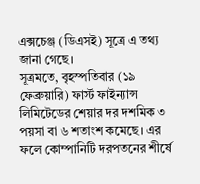এক্সচেঞ্জ (ডিএসই) সূত্রে এ তথ্য জানা গেছে।
সূত্রমতে, বৃহস্পতিবার (১৯ ফেব্রুয়ারি) ফার্স্ট ফাইন্যান্স লিমিটেডের শেয়ার দর দশমিক ৩ পয়সা বা ৬ শতাংশ কমেছে। এর ফলে কোম্পানিটি দরপতনের শীর্ষে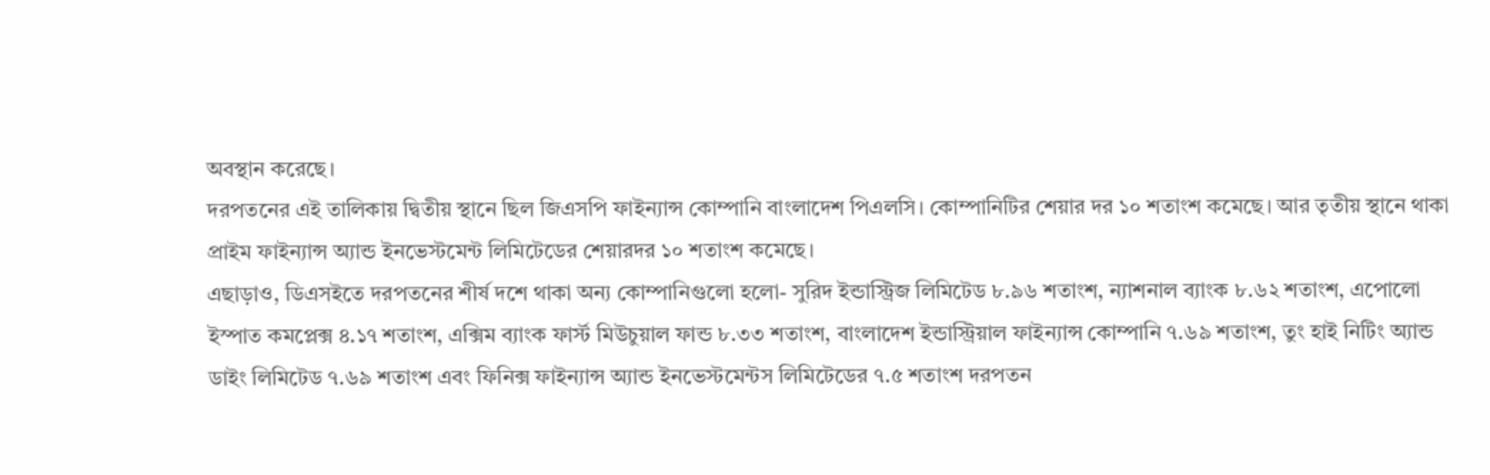অবস্থান করেছে।
দরপতনের এই তালিকায় দ্বিতীয় স্থানে ছিল জিএসপি ফাইন্যান্স কোম্পানি বাংলাদেশ পিএলসি। কোম্পানিটির শেয়ার দর ১০ শতাংশ কমেছে। আর তৃতীয় স্থানে থাকা প্রাইম ফাইন্যান্স অ্যান্ড ইনভেস্টমেন্ট লিমিটেডের শেয়ারদর ১০ শতাংশ কমেছে।
এছাড়াও, ডিএসইতে দরপতনের শীর্ষ দশে থাকা অন্য কোম্পানিগুলো হলো- সুরিদ ইন্ডাস্ট্রিজ লিমিটেড ৮.৯৬ শতাংশ, ন্যাশনাল ব্যাংক ৮.৬২ শতাংশ, এপোলো ইস্পাত কমপ্লেক্স ৪.১৭ শতাংশ, এক্সিম ব্যাংক ফার্স্ট মিউচুয়াল ফান্ড ৮.৩৩ শতাংশ, বাংলাদেশ ইন্ডাস্ট্রিয়াল ফাইন্যান্স কোম্পানি ৭.৬৯ শতাংশ, তুং হাই নিটিং অ্যান্ড ডাইং লিমিটেড ৭.৬৯ শতাংশ এবং ফিনিক্স ফাইন্যান্স অ্যান্ড ইনভেস্টমেন্টস লিমিটেডের ৭.৫ শতাংশ দরপতন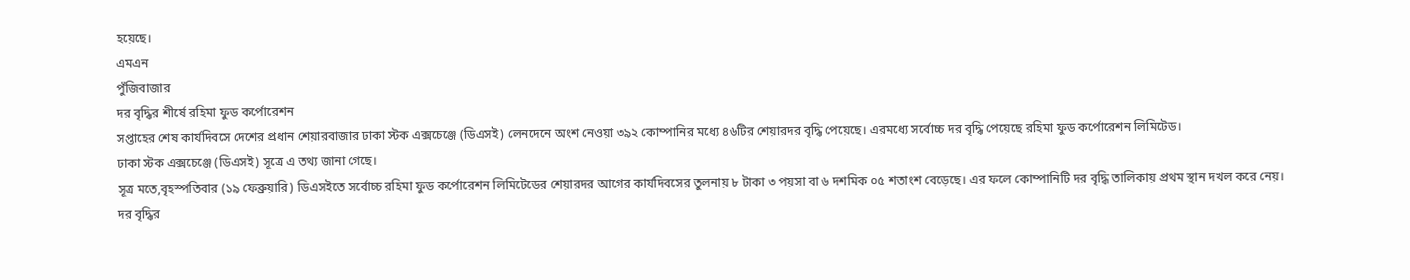হয়েছে।
এমএন
পুঁজিবাজার
দর বৃদ্ধির শীর্ষে রহিমা ফুড কর্পোরেশন
সপ্তাহের শেষ কার্যদিবসে দেশের প্রধান শেয়ারবাজার ঢাকা স্টক এক্সচেঞ্জে (ডিএসই) লেনদেনে অংশ নেওয়া ৩৯২ কোম্পানির মধ্যে ৪৬টির শেয়ারদর বৃদ্ধি পেয়েছে। এরমধ্যে সর্বোচ্চ দর বৃদ্ধি পেয়েছে রহিমা ফুড কর্পোরেশন লিমিটেড।
ঢাকা স্টক এক্সচেঞ্জে (ডিএসই) সূত্রে এ তথ্য জানা গেছে।
সূত্র মতে,বৃহস্পতিবার (১৯ ফেব্রুয়ারি) ডিএসইতে সর্বোচ্চ রহিমা ফুড কর্পোরেশন লিমিটেডের শেয়ারদর আগের কার্যদিবসের তুলনায় ৮ টাকা ৩ পয়সা বা ৬ দশমিক ০৫ শতাংশ বেড়েছে। এর ফলে কোম্পানিটি দর বৃদ্ধি তালিকায় প্রথম স্থান দখল করে নেয়।
দর বৃদ্ধির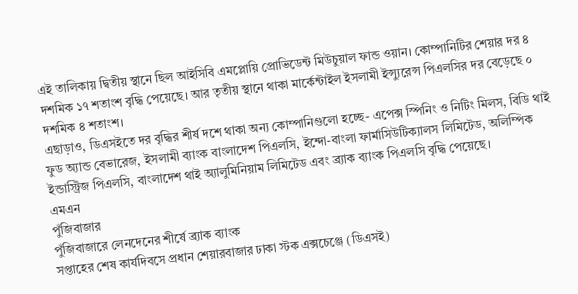এই তালিকায় দ্বিতীয় স্থানে ছিল আইসিবি এমপ্লোয়ি প্রোভিডেন্ট মিউচুয়াল ফান্ড ওয়ান। কোম্পানিটির শেয়ার দর ৪ দশমিক ১৭ শতাংশ বৃদ্ধি পেয়েছে। আর তৃতীয় স্থানে থাকা মার্কেন্টাইল ইসলামী ইন্স্যুরেন্স পিএলসির দর বেড়েছে ০ দশমিক ৪ শতাংশ।
এছাড়াও, ডিএসইতে দর বৃদ্ধির শীর্ষ দশে থাকা অন্য কোম্পানিগুলো হচ্ছে- এপেক্স স্পিনিং ও নিটিং মিলস, বিডি থাই ফুড অ্যান্ড বেভারেজ, ইসলামী ব্যাংক বাংলাদেশ পিএলসি, ইন্দো-বাংলা ফার্মাসিউটিক্যালস লিমিটেড, অলিম্পিক ইন্ডাস্ট্রিজ পিএলসি, বাংলাদেশ থাই অ্যালুমিনিয়াম লিমিটেড এবং ব্র্যাক ব্যাংক পিএলসি বৃদ্ধি পেয়েছে।
এমএন
পুঁজিবাজার
পুঁজিবাজারে লেনদেনের শীর্ষে ব্র্যাক ব্যাংক
সপ্তাহের শেষ কার্যদিবসে প্রধান শেয়ারবাজার ঢাকা স্টক এক্সচেঞ্জে (ডিএসই)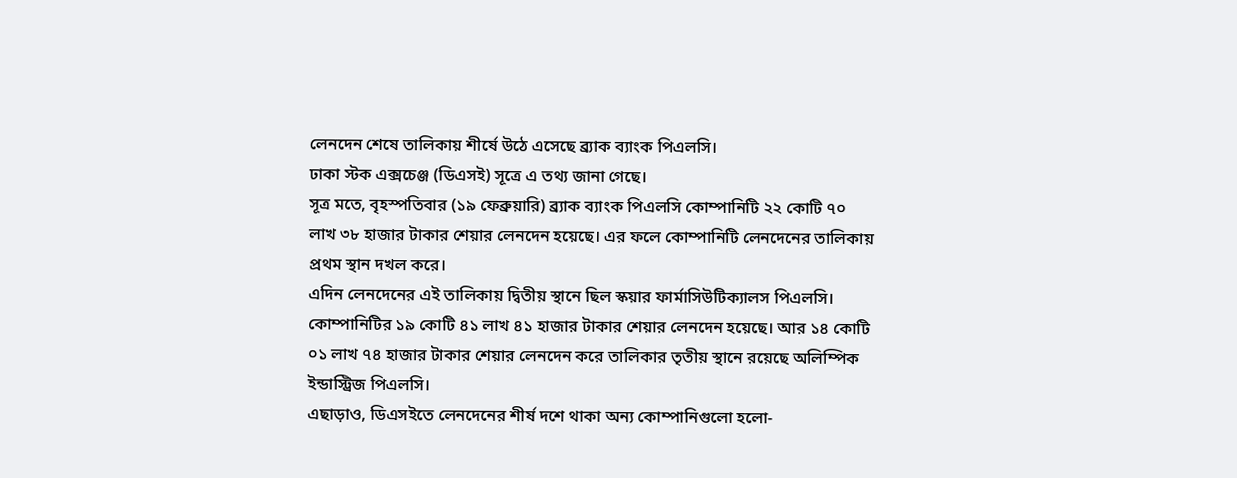লেনদেন শেষে তালিকায় শীর্ষে উঠে এসেছে ব্র্যাক ব্যাংক পিএলসি।
ঢাকা স্টক এক্সচেঞ্জ (ডিএসই) সূত্রে এ তথ্য জানা গেছে।
সূত্র মতে, বৃহস্পতিবার (১৯ ফেব্রুয়ারি) ব্র্যাক ব্যাংক পিএলসি কোম্পানিটি ২২ কোটি ৭০ লাখ ৩৮ হাজার টাকার শেয়ার লেনদেন হয়েছে। এর ফলে কোম্পানিটি লেনদেনের তালিকায় প্রথম স্থান দখল করে।
এদিন লেনদেনের এই তালিকায় দ্বিতীয় স্থানে ছিল স্কয়ার ফার্মাসিউটিক্যালস পিএলসি। কোম্পানিটির ১৯ কোটি ৪১ লাখ ৪১ হাজার টাকার শেয়ার লেনদেন হয়েছে। আর ১৪ কোটি ০১ লাখ ৭৪ হাজার টাকার শেয়ার লেনদেন করে তালিকার তৃতীয় স্থানে রয়েছে অলিম্পিক ইন্ডাস্ট্রিজ পিএলসি।
এছাড়াও, ডিএসইতে লেনদেনের শীর্ষ দশে থাকা অন্য কোম্পানিগুলো হলো-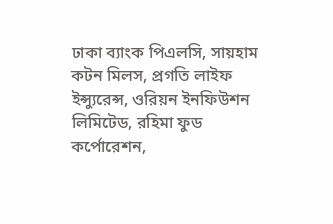ঢাকা ব্যাংক পিএলসি, সায়হাম কটন মিলস, প্রগতি লাইফ ইন্স্যুরেন্স, ওরিয়ন ইনফিউশন লিমিটেড, রহিমা ফুড কর্পোরেশন,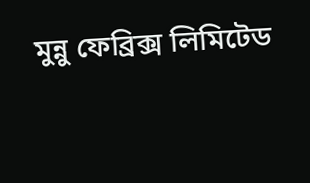মুন্নু ফেব্রিক্স লিমিটেড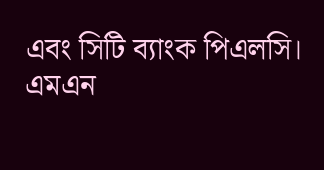এবং সিটি ব্যাংক পিএলসি।
এমএন